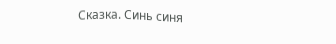Сказка. Синь синя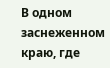В одном заснеженном краю, где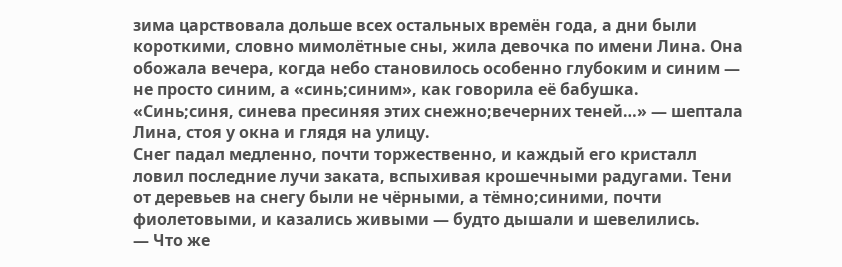зима царствовала дольше всех остальных времён года, а дни были короткими, словно мимолётные сны, жила девочка по имени Лина. Она обожала вечера, когда небо становилось особенно глубоким и синим — не просто синим, а «синь;синим», как говорила её бабушка.
«Синь;синя, синева пресиняя этих снежно;вечерних теней…» — шептала Лина, стоя у окна и глядя на улицу.
Снег падал медленно, почти торжественно, и каждый его кристалл ловил последние лучи заката, вспыхивая крошечными радугами. Тени от деревьев на снегу были не чёрными, а тёмно;синими, почти фиолетовыми, и казались живыми — будто дышали и шевелились.
— Что же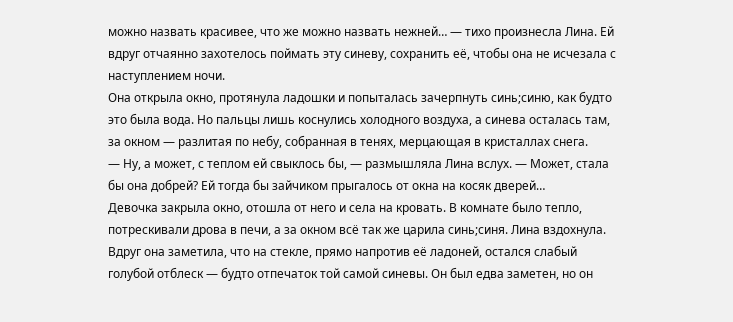можно назвать красивее, что же можно назвать нежней… — тихо произнесла Лина. Ей вдруг отчаянно захотелось поймать эту синеву, сохранить её, чтобы она не исчезала с наступлением ночи.
Она открыла окно, протянула ладошки и попыталась зачерпнуть синь;синю, как будто это была вода. Но пальцы лишь коснулись холодного воздуха, а синева осталась там, за окном — разлитая по небу, собранная в тенях, мерцающая в кристаллах снега.
— Ну, а может, с теплом ей свыклось бы, — размышляла Лина вслух. — Может, стала бы она добрей? Ей тогда бы зайчиком прыгалось от окна на косяк дверей…
Девочка закрыла окно, отошла от него и села на кровать. В комнате было тепло, потрескивали дрова в печи, а за окном всё так же царила синь;синя. Лина вздохнула.
Вдруг она заметила, что на стекле, прямо напротив её ладоней, остался слабый голубой отблеск — будто отпечаток той самой синевы. Он был едва заметен, но он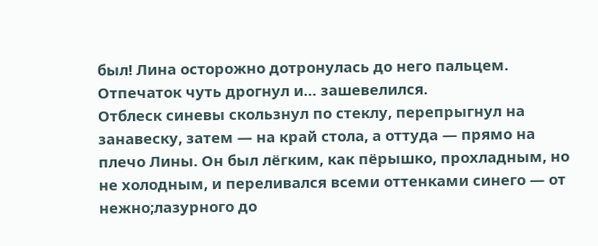был! Лина осторожно дотронулась до него пальцем. Отпечаток чуть дрогнул и… зашевелился.
Отблеск синевы скользнул по стеклу, перепрыгнул на занавеску, затем — на край стола, а оттуда — прямо на плечо Лины. Он был лёгким, как пёрышко, прохладным, но не холодным, и переливался всеми оттенками синего — от нежно;лазурного до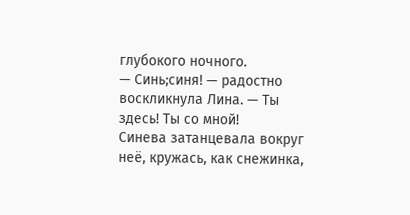глубокого ночного.
— Синь;синя! — радостно воскликнула Лина. — Ты здесь! Ты со мной!
Синева затанцевала вокруг неё, кружась, как снежинка,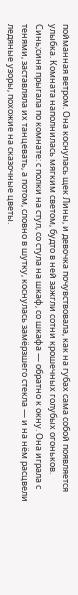пойманная ветром. Она коснулась щек Лины, и девочка почувствовала, как на губах сама собой появляется улыбка. Комната наполнилась мягким светом, будто в ней зажгли сотни крошечных голубых огоньков.
Синь;синя прыгала по комнате: с полки на стул, со стула на шкаф, со шкафа — обратно к окну. Она играла с тенями, заставляла их танцевать, а потом, словно в шутку, коснулась замёрзшего стекла — и на нём расцвели ледяные узоры, похожие на сказочные цветы.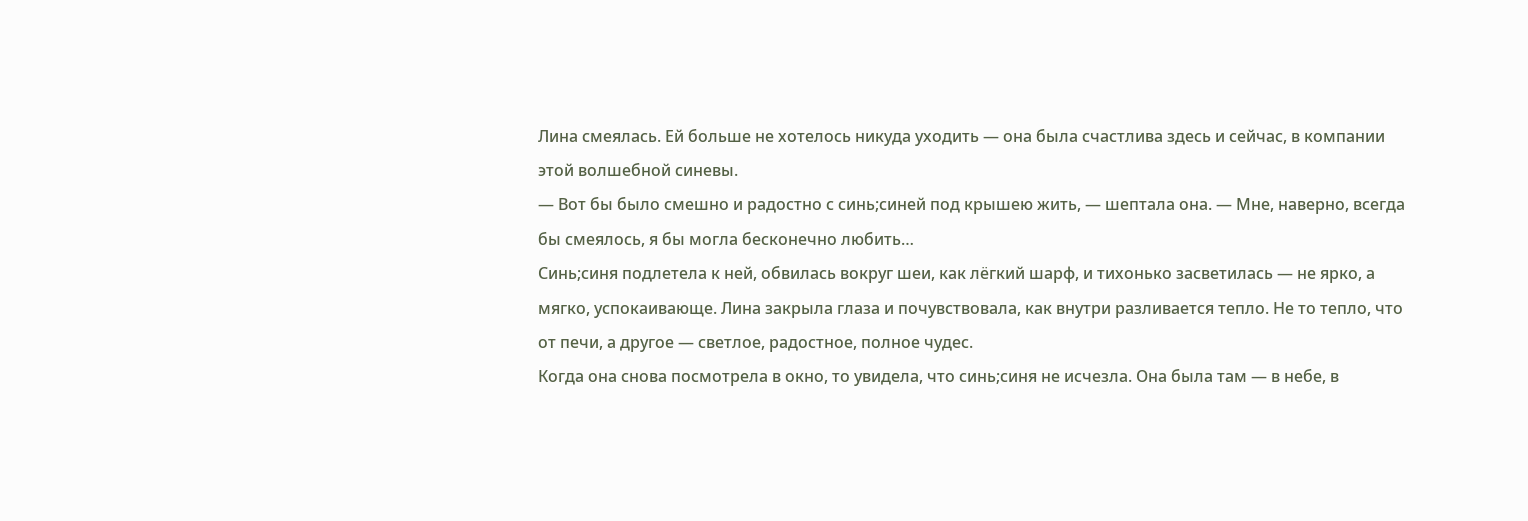Лина смеялась. Ей больше не хотелось никуда уходить — она была счастлива здесь и сейчас, в компании этой волшебной синевы.
— Вот бы было смешно и радостно с синь;синей под крышею жить, — шептала она. — Мне, наверно, всегда бы смеялось, я бы могла бесконечно любить…
Синь;синя подлетела к ней, обвилась вокруг шеи, как лёгкий шарф, и тихонько засветилась — не ярко, а мягко, успокаивающе. Лина закрыла глаза и почувствовала, как внутри разливается тепло. Не то тепло, что от печи, а другое — светлое, радостное, полное чудес.
Когда она снова посмотрела в окно, то увидела, что синь;синя не исчезла. Она была там — в небе, в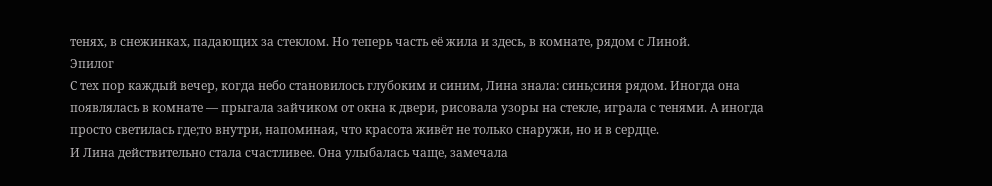тенях, в снежинках, падающих за стеклом. Но теперь часть её жила и здесь, в комнате, рядом с Линой.
Эпилог
С тех пор каждый вечер, когда небо становилось глубоким и синим, Лина знала: синь;синя рядом. Иногда она появлялась в комнате — прыгала зайчиком от окна к двери, рисовала узоры на стекле, играла с тенями. А иногда просто светилась где;то внутри, напоминая, что красота живёт не только снаружи, но и в сердце.
И Лина действительно стала счастливее. Она улыбалась чаще, замечала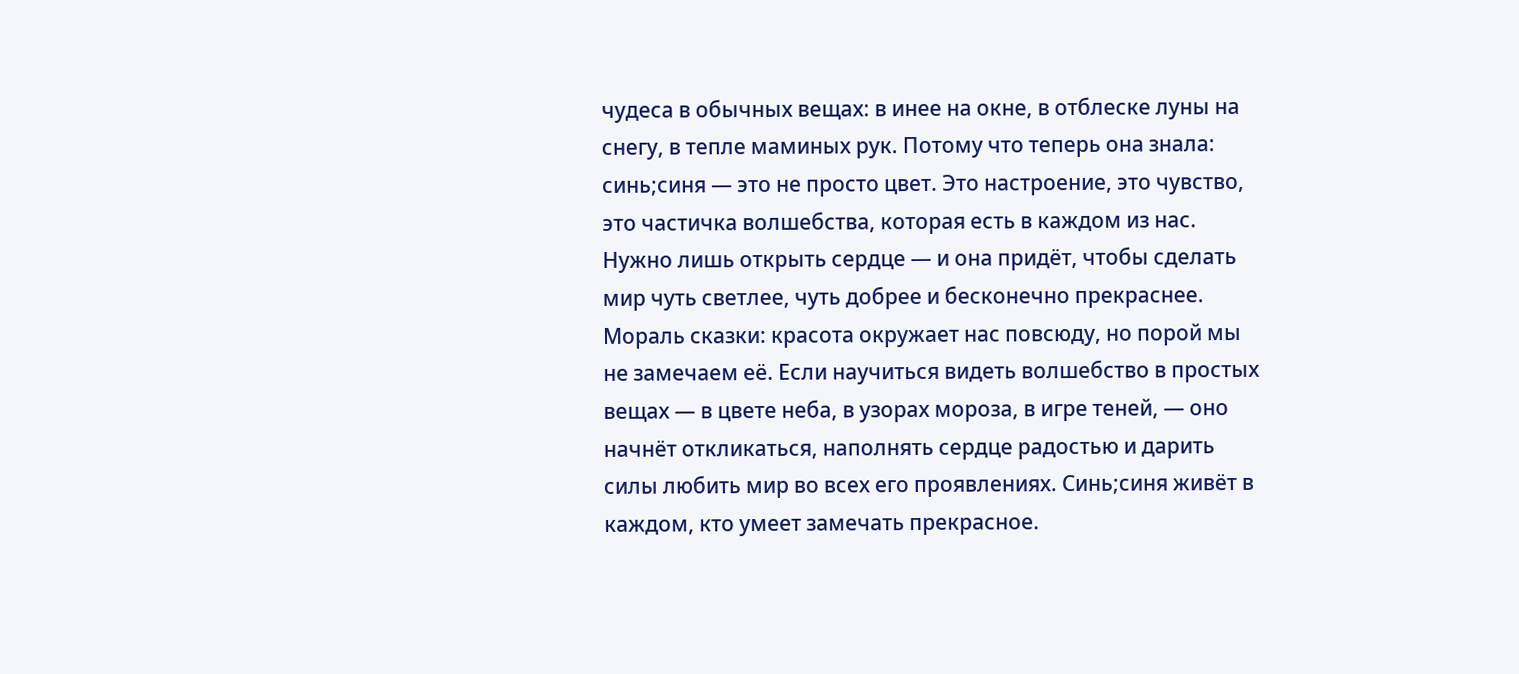чудеса в обычных вещах: в инее на окне, в отблеске луны на снегу, в тепле маминых рук. Потому что теперь она знала: синь;синя — это не просто цвет. Это настроение, это чувство, это частичка волшебства, которая есть в каждом из нас.
Нужно лишь открыть сердце — и она придёт, чтобы сделать мир чуть светлее, чуть добрее и бесконечно прекраснее.
Мораль сказки: красота окружает нас повсюду, но порой мы не замечаем её. Если научиться видеть волшебство в простых вещах — в цвете неба, в узорах мороза, в игре теней, — оно начнёт откликаться, наполнять сердце радостью и дарить силы любить мир во всех его проявлениях. Синь;синя живёт в каждом, кто умеет замечать прекрасное.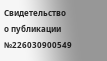Свидетельство о публикации №226030900549